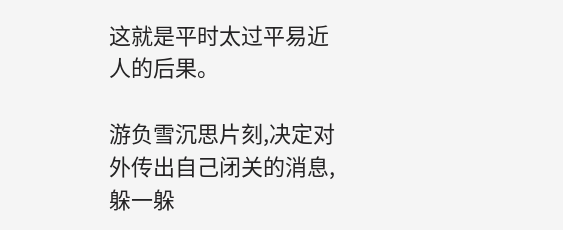这就是平时太过平易近人的后果。

游负雪沉思片刻,决定对外传出自己闭关的消息,躲一躲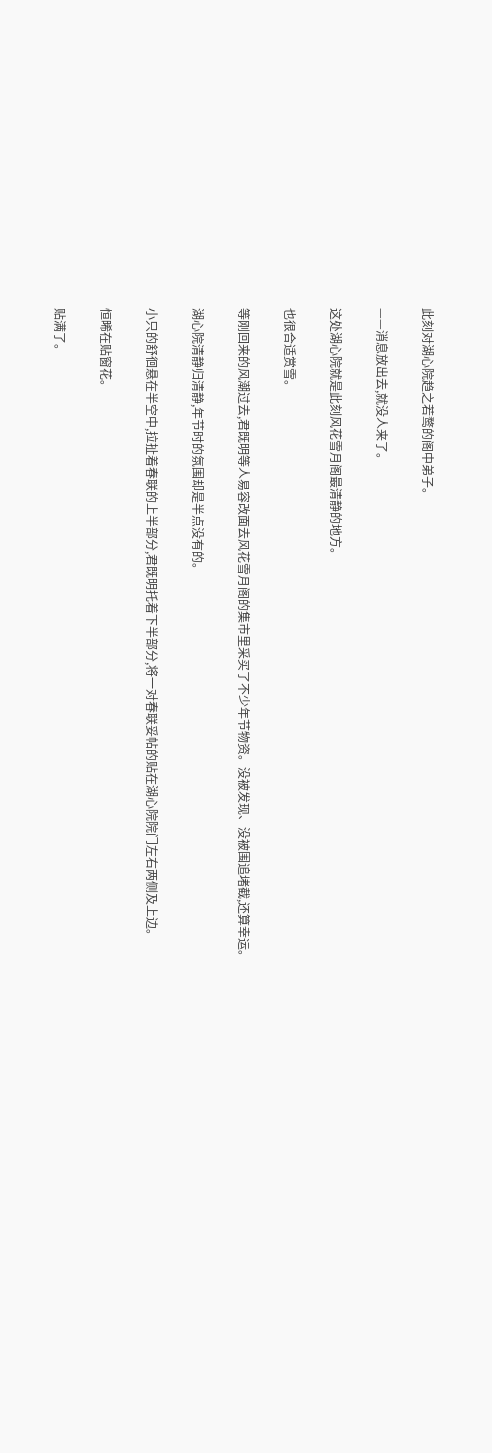此刻对湖心院趋之若鹜的阁中弟子。

——消息放出去,就没人来了。

这处湖心院就是此刻风花雪月阁最清静的地方。

也很合适赏雪。

等刚回来的风潮过去,君既明等人易容改面去风花雪月阁的集市里采买了不少年节物资。没被发现、没被围追堵截,还算幸运。

湖心院清静归清静,年节时的氛围却是半点没有的。

小只的舒徊悬在半空中,拉扯着春联的上半部分,君既明托着下半部分,将一对春联妥帖的贴在湖心院院门左右两侧及上边。

恒晞在贴窗花。

贴满了。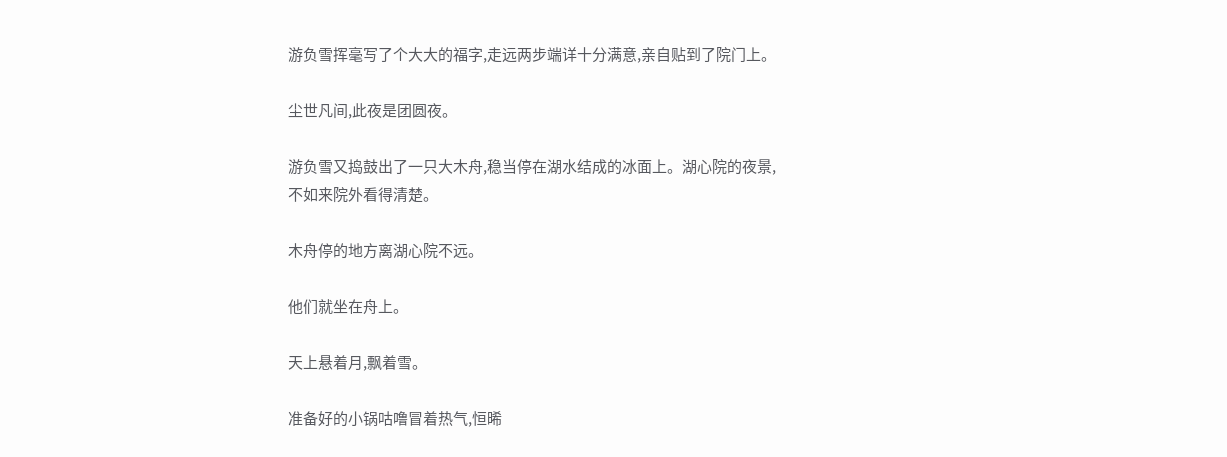游负雪挥毫写了个大大的福字,走远两步端详十分满意,亲自贴到了院门上。

尘世凡间,此夜是团圆夜。

游负雪又捣鼓出了一只大木舟,稳当停在湖水结成的冰面上。湖心院的夜景,不如来院外看得清楚。

木舟停的地方离湖心院不远。

他们就坐在舟上。

天上悬着月,飘着雪。

准备好的小锅咕噜冒着热气,恒晞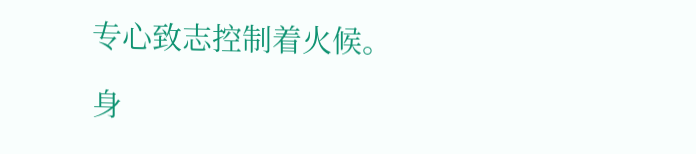专心致志控制着火候。

身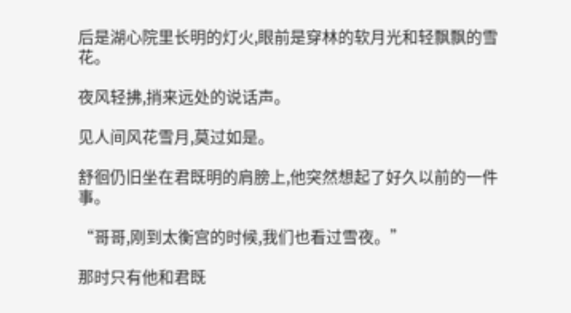后是湖心院里长明的灯火,眼前是穿林的软月光和轻飘飘的雪花。

夜风轻拂,捎来远处的说话声。

见人间风花雪月,莫过如是。

舒徊仍旧坐在君既明的肩膀上,他突然想起了好久以前的一件事。

“哥哥,刚到太衡宫的时候,我们也看过雪夜。”

那时只有他和君既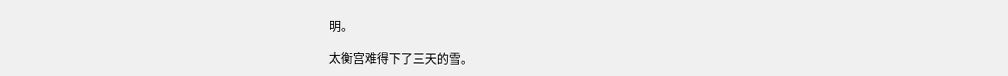明。

太衡宫难得下了三天的雪。